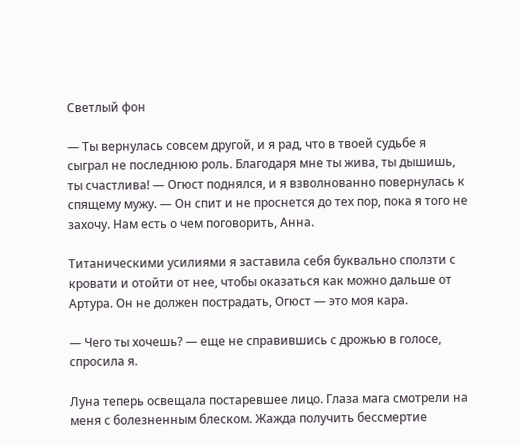Светлый фон

— Ты вернулась совсем другой, и я рад, что в твоей судьбе я сыграл не последнюю роль. Благодаря мне ты жива, ты дышишь, ты счастлива! — Огюст поднялся, и я взволнованно повернулась к спящему мужу. — Он спит и не проснется до тех пор, пока я того не захочу. Нам есть о чем поговорить, Анна.

Титаническими усилиями я заставила себя буквально сползти с кровати и отойти от нее, чтобы оказаться как можно дальше от Артура. Он не должен пострадать, Огюст — это моя кара.

— Чего ты хочешь? — еще не справившись с дрожью в голосе, спросила я.

Луна теперь освещала постаревшее лицо. Глаза мага смотрели на меня с болезненным блеском. Жажда получить бессмертие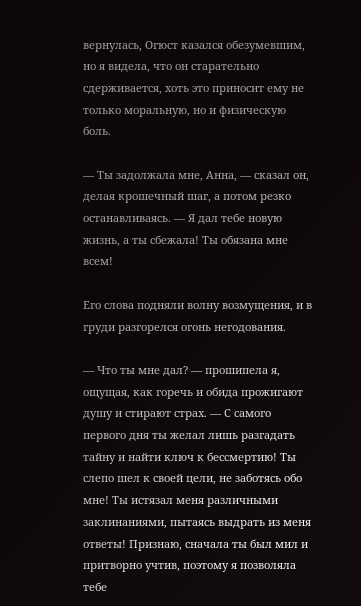вернулась, Огюст казался обезумевшим, но я видела, что он старательно сдерживается, хоть это приносит ему не только моральную, но и физическую боль.

— Ты задолжала мне, Анна, — сказал он, делая крошечный шаг, а потом резко останавливаясь. — Я дал тебе новую жизнь, а ты сбежала! Ты обязана мне всем!

Его слова подняли волну возмущения, и в груди разгорелся огонь негодования.

— Что ты мне дал? — прошипела я, ощущая, как горечь и обида прожигают душу и стирают страх. — С самого первого дня ты желал лишь разгадать тайну и найти ключ к бессмертию! Ты слепо шел к своей цели, не заботясь обо мне! Ты истязал меня различными заклинаниями, пытаясь выдрать из меня ответы! Признаю, сначала ты был мил и притворно учтив, поэтому я позволяла тебе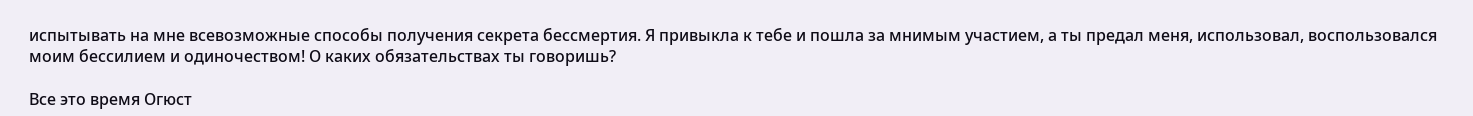испытывать на мне всевозможные способы получения секрета бессмертия. Я привыкла к тебе и пошла за мнимым участием, а ты предал меня, использовал, воспользовался моим бессилием и одиночеством! О каких обязательствах ты говоришь?

Все это время Огюст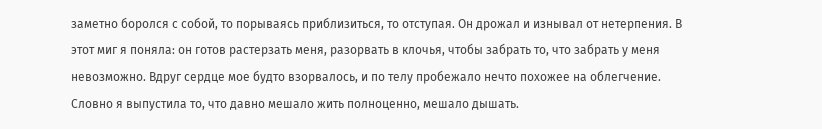заметно боролся с собой, то порываясь приблизиться, то отступая. Он дрожал и изнывал от нетерпения. В этот миг я поняла: он готов растерзать меня, разорвать в клочья, чтобы забрать то, что забрать у меня невозможно. Вдруг сердце мое будто взорвалось, и по телу пробежало нечто похожее на облегчение. Словно я выпустила то, что давно мешало жить полноценно, мешало дышать.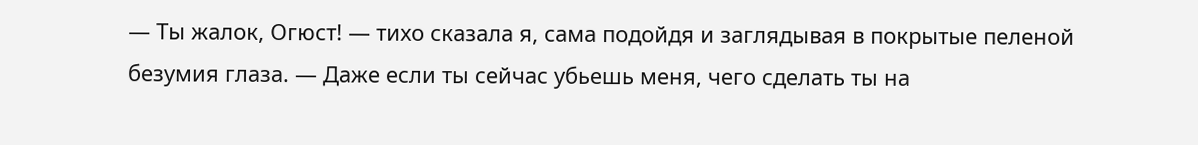— Ты жалок, Огюст! — тихо сказала я, сама подойдя и заглядывая в покрытые пеленой безумия глаза. — Даже если ты сейчас убьешь меня, чего сделать ты на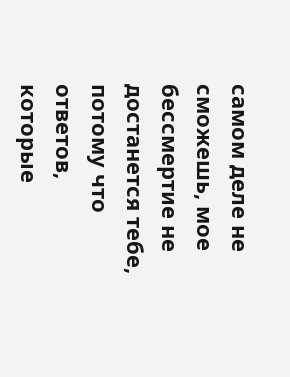самом деле не сможешь, мое бессмертие не достанется тебе, потому что ответов, которые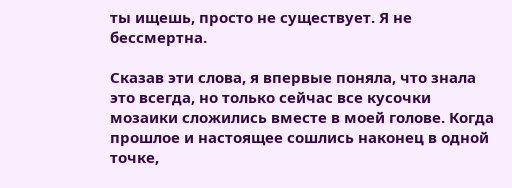ты ищешь, просто не существует. Я не бессмертна.

Сказав эти слова, я впервые поняла, что знала это всегда, но только сейчас все кусочки мозаики сложились вместе в моей голове. Когда прошлое и настоящее сошлись наконец в одной точке,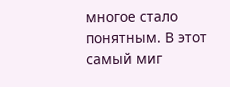многое стало понятным. В этот самый миг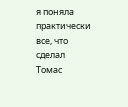я поняла практически все, что сделал Томас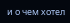и о чем хотел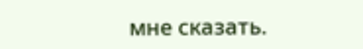мне сказать.